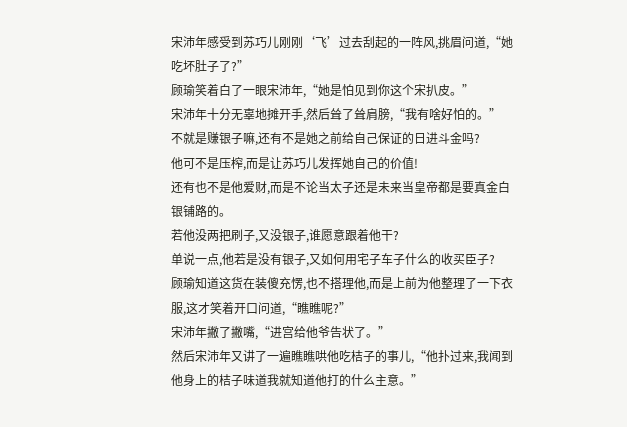宋沛年感受到苏巧儿刚刚‘飞’过去刮起的一阵风,挑眉问道,“她吃坏肚子了?”
顾瑜笑着白了一眼宋沛年,“她是怕见到你这个宋扒皮。”
宋沛年十分无辜地摊开手,然后耸了耸肩膀,“我有啥好怕的。”
不就是赚银子嘛,还有不是她之前给自己保证的日进斗金吗?
他可不是压榨,而是让苏巧儿发挥她自己的价值!
还有也不是他爱财,而是不论当太子还是未来当皇帝都是要真金白银铺路的。
若他没两把刷子,又没银子,谁愿意跟着他干?
单说一点,他若是没有银子,又如何用宅子车子什么的收买臣子?
顾瑜知道这货在装傻充愣,也不搭理他,而是上前为他整理了一下衣服,这才笑着开口问道,“瞧瞧呢?”
宋沛年撇了撇嘴,“进宫给他爷告状了。”
然后宋沛年又讲了一遍瞧瞧哄他吃桔子的事儿,“他扑过来,我闻到他身上的桔子味道我就知道他打的什么主意。”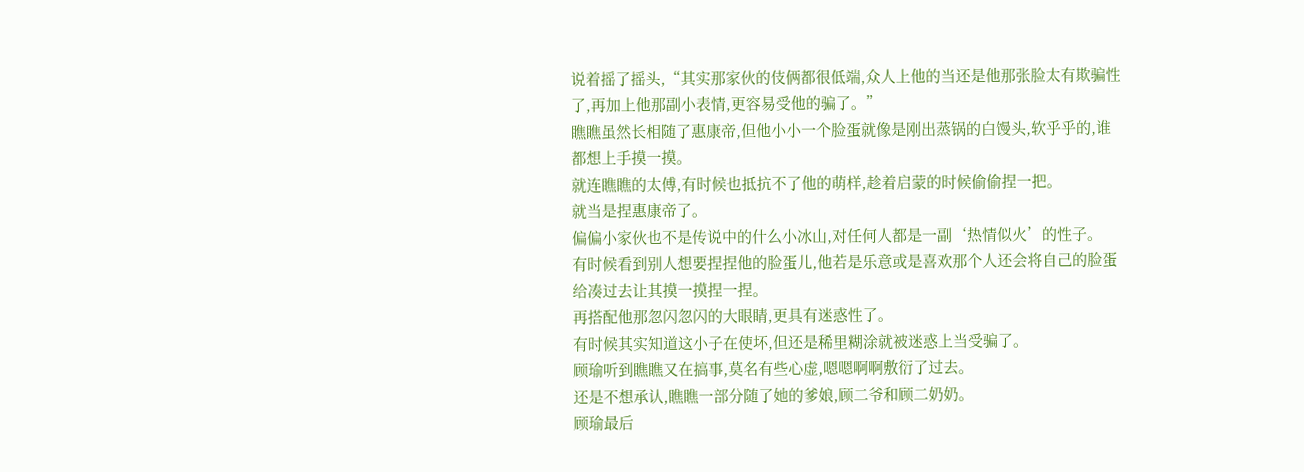说着摇了摇头,“其实那家伙的伎俩都很低端,众人上他的当还是他那张脸太有欺骗性了,再加上他那副小表情,更容易受他的骗了。”
瞧瞧虽然长相随了惠康帝,但他小小一个脸蛋就像是刚出蒸锅的白馒头,软乎乎的,谁都想上手摸一摸。
就连瞧瞧的太傅,有时候也抵抗不了他的萌样,趁着启蒙的时候偷偷捏一把。
就当是捏惠康帝了。
偏偏小家伙也不是传说中的什么小冰山,对任何人都是一副‘热情似火’的性子。
有时候看到别人想要捏捏他的脸蛋儿,他若是乐意或是喜欢那个人还会将自己的脸蛋给凑过去让其摸一摸捏一捏。
再搭配他那忽闪忽闪的大眼睛,更具有迷惑性了。
有时候其实知道这小子在使坏,但还是稀里糊涂就被迷惑上当受骗了。
顾瑜听到瞧瞧又在搞事,莫名有些心虚,嗯嗯啊啊敷衍了过去。
还是不想承认,瞧瞧一部分随了她的爹娘,顾二爷和顾二奶奶。
顾瑜最后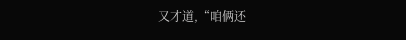又才道,“咱俩还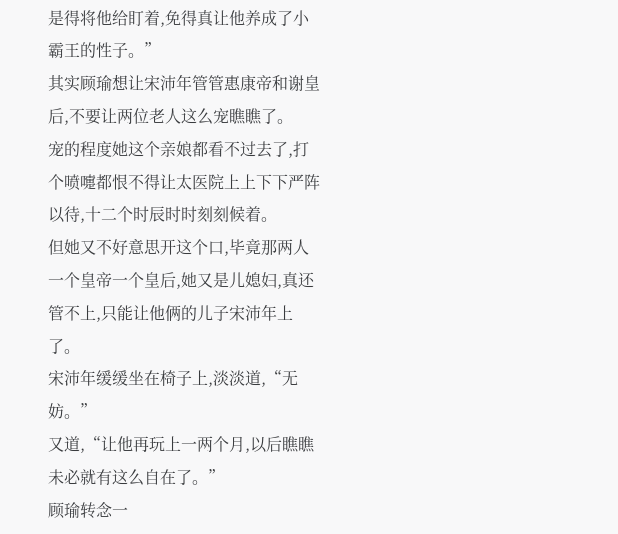是得将他给盯着,免得真让他养成了小霸王的性子。”
其实顾瑜想让宋沛年管管惠康帝和谢皇后,不要让两位老人这么宠瞧瞧了。
宠的程度她这个亲娘都看不过去了,打个喷嚏都恨不得让太医院上上下下严阵以待,十二个时辰时时刻刻候着。
但她又不好意思开这个口,毕竟那两人一个皇帝一个皇后,她又是儿媳妇,真还管不上,只能让他俩的儿子宋沛年上了。
宋沛年缓缓坐在椅子上,淡淡道,“无妨。”
又道,“让他再玩上一两个月,以后瞧瞧未必就有这么自在了。”
顾瑜转念一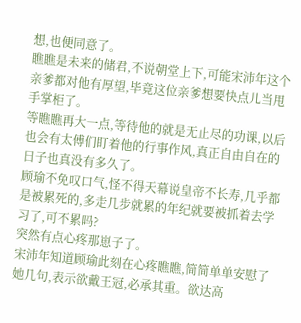想,也便同意了。
瞧瞧是未来的储君,不说朝堂上下,可能宋沛年这个亲爹都对他有厚望,毕竟这位亲爹想要快点儿当甩手掌柜了。
等瞧瞧再大一点,等待他的就是无止尽的功课,以后也会有太傅们盯着他的行事作风,真正自由自在的日子也真没有多久了。
顾瑜不免叹口气,怪不得天幕说皇帝不长寿,几乎都是被累死的,多走几步就累的年纪就要被抓着去学习了,可不累吗?
突然有点心疼那崽子了。
宋沛年知道顾瑜此刻在心疼瞧瞧,简简单单安慰了她几句,表示欲戴王冠,必承其重。欲达高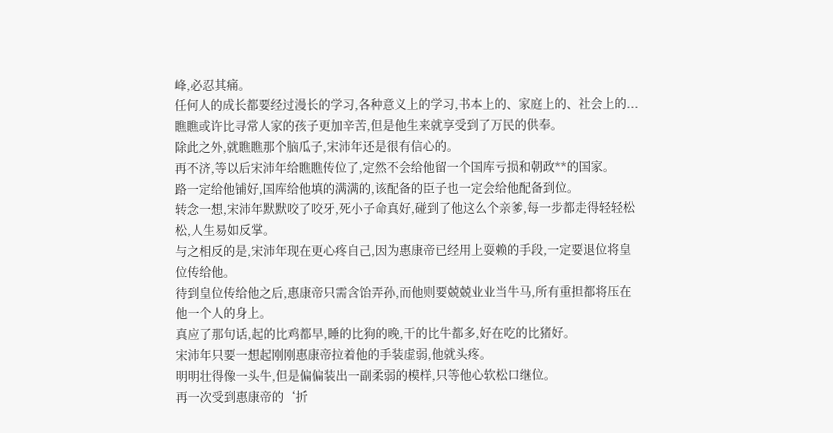峰,必忍其痛。
任何人的成长都要经过漫长的学习,各种意义上的学习,书本上的、家庭上的、社会上的...
瞧瞧或许比寻常人家的孩子更加辛苦,但是他生来就享受到了万民的供奉。
除此之外,就瞧瞧那个脑瓜子,宋沛年还是很有信心的。
再不济,等以后宋沛年给瞧瞧传位了,定然不会给他留一个国库亏损和朝政**的国家。
路一定给他铺好,国库给他填的满满的,该配备的臣子也一定会给他配备到位。
转念一想,宋沛年默默咬了咬牙,死小子命真好,碰到了他这么个亲爹,每一步都走得轻轻松松,人生易如反掌。
与之相反的是,宋沛年现在更心疼自己,因为惠康帝已经用上耍赖的手段,一定要退位将皇位传给他。
待到皇位传给他之后,惠康帝只需含饴弄孙,而他则要兢兢业业当牛马,所有重担都将压在他一个人的身上。
真应了那句话,起的比鸡都早,睡的比狗的晚,干的比牛都多,好在吃的比猪好。
宋沛年只要一想起刚刚惠康帝拉着他的手装虚弱,他就头疼。
明明壮得像一头牛,但是偏偏装出一副柔弱的模样,只等他心软松口继位。
再一次受到惠康帝的‘折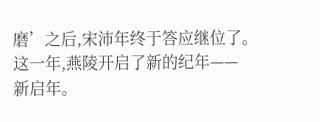磨’之后,宋沛年终于答应继位了。
这一年,燕陵开启了新的纪年——
新启年。